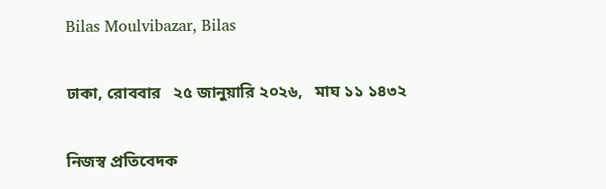Bilas Moulvibazar, Bilas

ঢাকা, রোববার   ২৫ জানুয়ারি ২০২৬,   মাঘ ১১ ১৪৩২

নিজস্ব প্রতিবেদক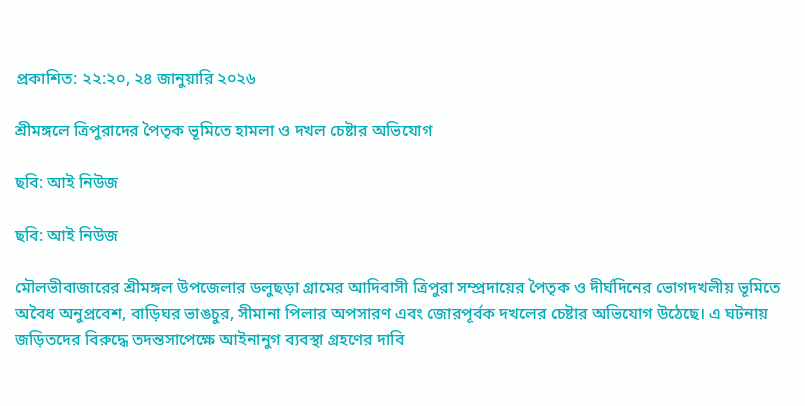প্রকাশিত: ২২:২০, ২৪ জানুয়ারি ২০২৬

শ্রীমঙ্গলে ত্রিপুরাদের পৈতৃক ভূমিতে হামলা ও দখল চেষ্টার অভিযোগ

ছবি: আই নিউজ

ছবি: আই নিউজ

মৌলভীবাজারের শ্রীমঙ্গল উপজেলার ডলুছড়া গ্রামের আদিবাসী ত্রিপুরা সম্প্রদায়ের পৈতৃক ও দীর্ঘদিনের ভোগদখলীয় ভূমিতে অবৈধ অনুপ্রবেশ, বাড়িঘর ভাঙচুর, সীমানা পিলার অপসারণ এবং জোরপূর্বক দখলের চেষ্টার অভিযোগ উঠেছে। এ ঘটনায় জড়িতদের বিরুদ্ধে তদন্তসাপেক্ষে আইনানুগ ব্যবস্থা গ্রহণের দাবি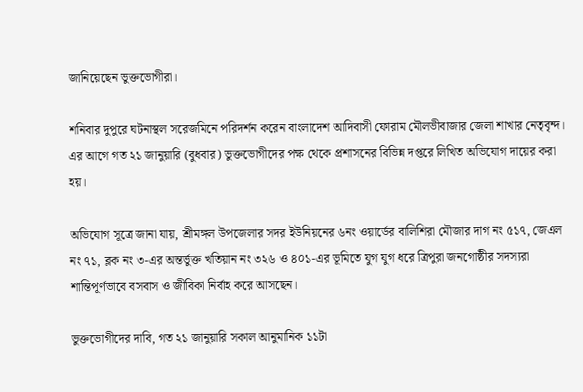জানিয়েছেন ভুক্তভোগীরা।

শনিবার দুপুরে ঘটনাস্থল সরেজমিনে পরিদর্শন করেন বাংলাদেশ আদিবাসী ফোরাম মৌলভীবাজার জেলা শাখার নেতৃবৃন্দ। এর আগে গত ২১ জানুয়ারি (বুধবার) ভুক্তভোগীদের পক্ষ থেকে প্রশাসনের বিভিন্ন দপ্তরে লিখিত অভিযোগ দায়ের করা হয়।

অভিযোগ সূত্রে জানা যায়, শ্রীমঙ্গল উপজেলার সদর ইউনিয়নের ৬নং ওয়ার্ডের বালিশিরা মৌজার দাগ নং ৫১৭, জেএল নং ৭১, ব্লক নং ৩-এর অন্তর্ভুক্ত খতিয়ান নং ৩২৬ ও ৪০১-এর ভূমিতে যুগ যুগ ধরে ত্রিপুরা জনগোষ্ঠীর সদস্যরা শান্তিপূর্ণভাবে বসবাস ও জীবিকা নির্বাহ করে আসছেন।

ভুক্তভোগীদের দাবি, গত ২১ জানুয়ারি সকাল আনুমানিক ১১টা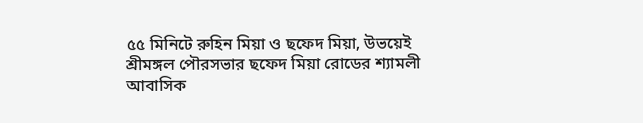৫৫ মিনিটে রুহিন মিয়া ও ছফেদ মিয়া, উভয়েই শ্রীমঙ্গল পৌরসভার ছফেদ মিয়া রোডের শ্যামলী আবাসিক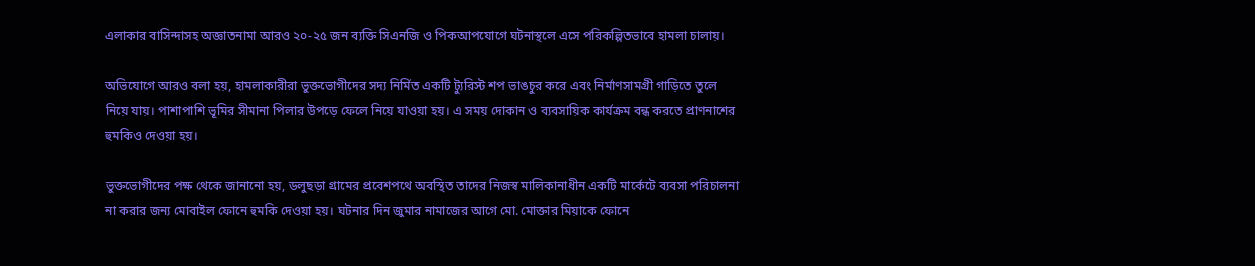এলাকার বাসিন্দাসহ অজ্ঞাতনামা আরও ২০-২৫ জন ব্যক্তি সিএনজি ও পিকআপযোগে ঘটনাস্থলে এসে পরিকল্পিতভাবে হামলা চালায়।

অভিযোগে আরও বলা হয়, হামলাকারীরা ভুক্তভোগীদের সদ্য নির্মিত একটি ট্যুরিস্ট শপ ভাঙচুর করে এবং নির্মাণসামগ্রী গাড়িতে তুলে নিয়ে যায়। পাশাপাশি ভূমির সীমানা পিলার উপড়ে ফেলে নিয়ে যাওয়া হয়। এ সময় দোকান ও ব্যবসায়িক কার্যক্রম বন্ধ করতে প্রাণনাশের হুমকিও দেওয়া হয়।

ভুক্তভোগীদের পক্ষ থেকে জানানো হয়, ডলুছড়া গ্রামের প্রবেশপথে অবস্থিত তাদের নিজস্ব মালিকানাধীন একটি মার্কেটে ব্যবসা পরিচালনা না করার জন্য মোবাইল ফোনে হুমকি দেওয়া হয়। ঘটনার দিন জুমার নামাজের আগে মো. মোক্তার মিয়াকে ফোনে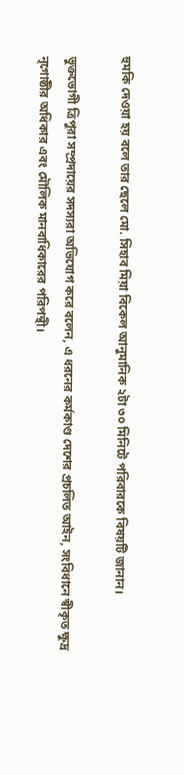হুমকি দেওয়া হয় বলে তার ছেলে মো. সিহাব মিয়া বিকেল আনুমানিক ২টা ৩০ মিনিটে পরিবারকে বিষয়টি জানান।

ভুক্তভোগী ত্রিপুরা সম্প্রদায়ের সদস্যরা অভিযোগ করে বলেন, এ ধরনের কর্মকাণ্ড দেশের প্রচলিত আইন, সংবিধানে স্বীকৃত ক্ষুদ্র নৃগোষ্ঠীর অধিকার এবং মৌলিক মানবাধিকারের পরিপন্থী।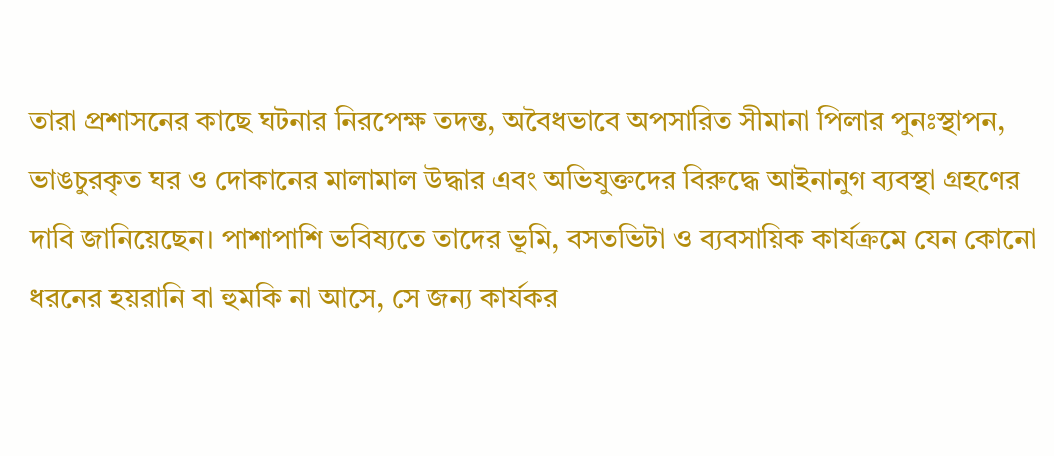তারা প্রশাসনের কাছে ঘটনার নিরপেক্ষ তদন্ত, অবৈধভাবে অপসারিত সীমানা পিলার পুনঃস্থাপন, ভাঙচুরকৃত ঘর ও দোকানের মালামাল উদ্ধার এবং অভিযুক্তদের বিরুদ্ধে আইনানুগ ব্যবস্থা গ্রহণের দাবি জানিয়েছেন। পাশাপাশি ভবিষ্যতে তাদের ভূমি, বসতভিটা ও ব্যবসায়িক কার্যক্রমে যেন কোনো ধরনের হয়রানি বা হুমকি না আসে, সে জন্য কার্যকর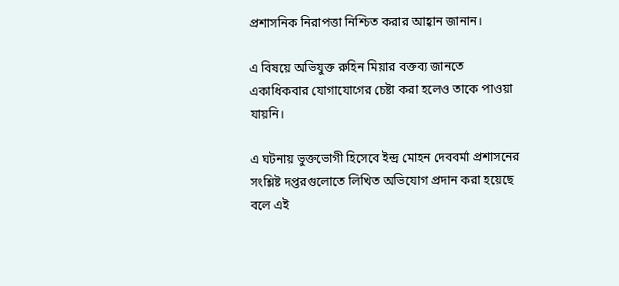প্রশাসনিক নিরাপত্তা নিশ্চিত করার আহ্বান জানান।

এ বিষয়ে অভিযুক্ত রুহিন মিয়ার বক্তব্য জানতে একাধিকবার যোগাযোগের চেষ্টা করা হলেও তাকে পাওয়া যায়নি।

এ ঘটনায় ভুক্তভোগী হিসেবে ইন্দ্র মোহন দেববর্মা প্রশাসনের সংশ্লিষ্ট দপ্তরগুলোতে লিখিত অভিযোগ প্রদান করা হয়েছে বলে এই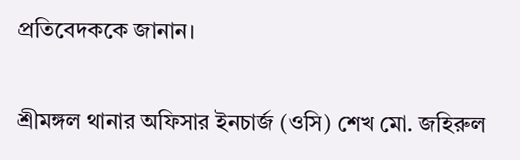প্রতিবেদককে জানান।

শ্রীমঙ্গল থানার অফিসার ইনচার্জ (ওসি) শেখ মো. জহিরুল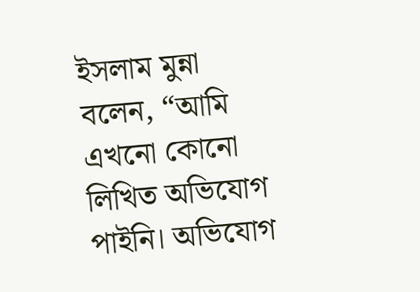ইসলাম মুন্না বলেন, “আমি এখনো কোনো লিখিত অভিযোগ পাইনি। অভিযোগ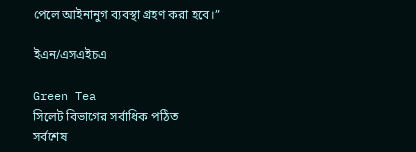পেলে আইনানুগ ব্যবস্থা গ্রহণ করা হবে।”

ইএন/এসএইচএ

Green Tea
সিলেট বিভাগের সর্বাধিক পঠিত
সর্বশেষ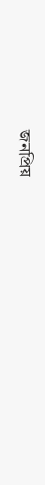জনপ্রিয়